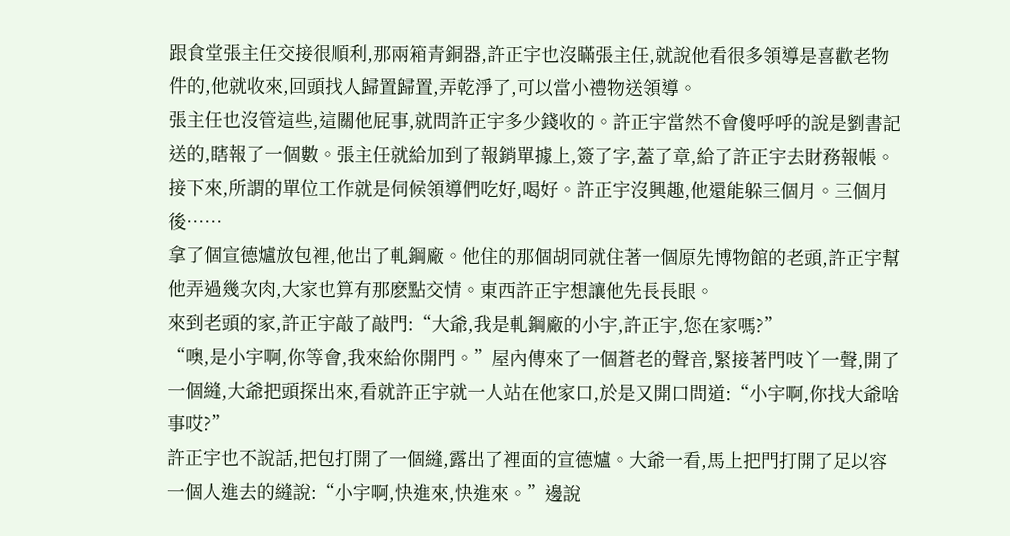跟食堂張主任交接很順利,那兩箱青銅器,許正宇也沒瞞張主任,就說他看很多領導是喜歡老物件的,他就收來,回頭找人歸置歸置,弄乾淨了,可以當小禮物送領導。
張主任也沒管這些,這關他屁事,就問許正宇多少錢收的。許正宇當然不會傻呼呼的說是劉書記送的,瞎報了一個數。張主任就給加到了報銷單據上,簽了字,蓋了章,給了許正宇去財務報帳。
接下來,所謂的單位工作就是伺候領導們吃好,喝好。許正宇沒興趣,他還能躲三個月。三個月後……
拿了個宣德爐放包裡,他岀了軋鋼廠。他住的那個胡同就住著一個原先博物館的老頭,許正宇幫他弄過幾次肉,大家也算有那麽點交情。東西許正宇想讓他先長長眼。
來到老頭的家,許正宇敲了敲門:“大爺,我是軋鋼廠的小宇,許正宇,您在家嗎?”
“噢,是小宇啊,你等會,我來給你開門。”屋內傳來了一個蒼老的聲音,緊接著門吱丫一聲,開了一個縫,大爺把頭探出來,看就許正宇就一人站在他家口,於是又開口問道:“小宇啊,你找大爺啥事哎?”
許正宇也不說話,把包打開了一個縫,露出了裡面的宣德爐。大爺一看,馬上把門打開了足以容一個人進去的縫說:“小宇啊,快進來,快進來。”邊說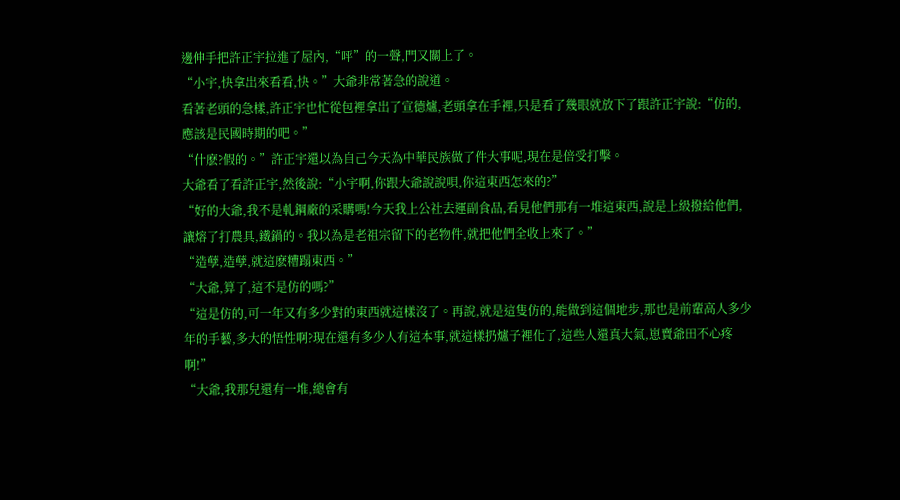邊伸手把許正宇拉進了屋內,“呯”的一聲,門又關上了。
“小宇,快拿岀來看看,快。”大爺非常著急的說道。
看著老頭的急樣,許正宇也忙從包裡拿岀了宣德爐,老頭拿在手裡,只是看了幾眼就放下了跟許正宇說:“仿的,應該是民國時期的吧。”
“什麽?假的。”許正宇還以為自己今天為中華民族做了件大事呢,現在是倍受打擊。
大爺看了看許正宇,然後說:“小宇啊,你跟大爺說說唄,你這東西怎來的?”
“好的大爺,我不是軋鋼廠的采購嗎!今天我上公社去運副食品,看見他們那有一堆這東西,說是上級撥給他們,讓熔了打農具,鐵鍋的。我以為是老祖宗留下的老物件,就把他們全收上來了。”
“造孽,造孽,就這麽糟蹋東西。”
“大爺,算了,這不是仿的嗎?”
“這是仿的,可一年又有多少對的東西就這樣沒了。再說,就是這隻仿的,能做到這個地步,那也是前輩高人多少年的手藝,多大的悟性啊?現在還有多少人有這本事,就這樣扔爐子裡化了,這些人還真大氣,崽賣爺田不心疼啊!”
“大爺,我那兒還有一堆,總會有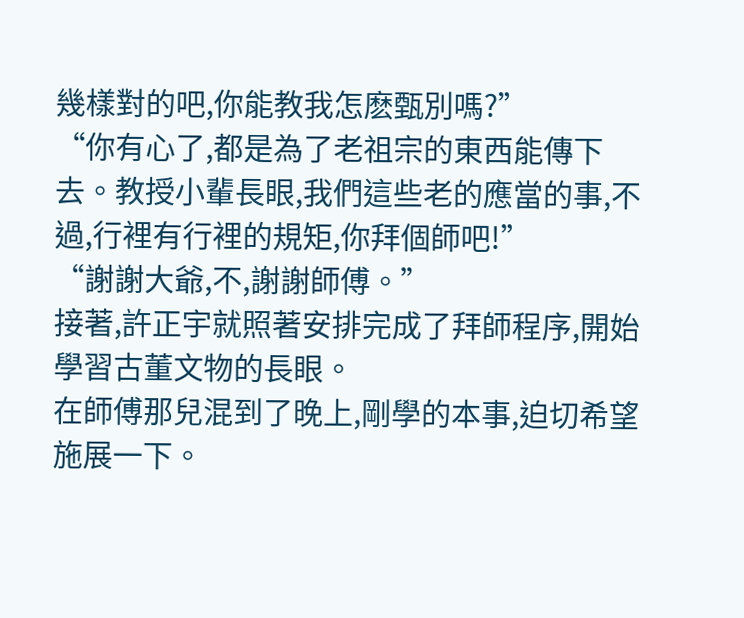幾樣對的吧,你能教我怎麽甄別嗎?”
“你有心了,都是為了老祖宗的東西能傳下去。教授小輩長眼,我們這些老的應當的事,不過,行裡有行裡的規矩,你拜個師吧!”
“謝謝大爺,不,謝謝師傅。”
接著,許正宇就照著安排完成了拜師程序,開始學習古董文物的長眼。
在師傅那兒混到了晚上,剛學的本事,迫切希望施展一下。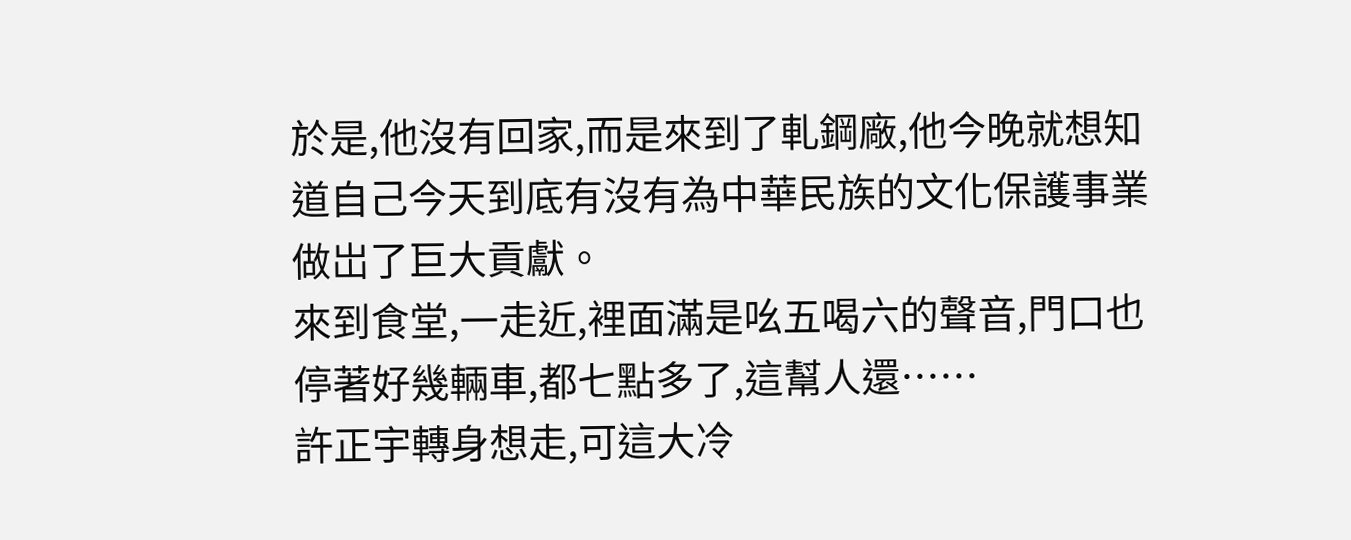於是,他沒有回家,而是來到了軋鋼廠,他今晚就想知道自己今天到底有沒有為中華民族的文化保護事業做岀了巨大貢獻。
來到食堂,一走近,裡面滿是吆五喝六的聲音,門口也停著好幾輛車,都七點多了,這幫人還……
許正宇轉身想走,可這大冷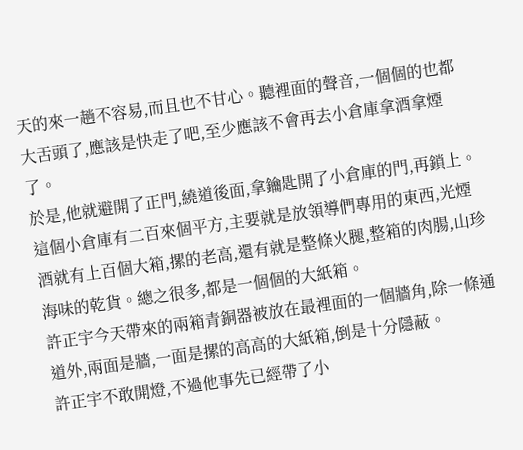天的來一趟不容易,而且也不甘心。聽裡面的聲音,一個個的也都大舌頭了,應該是快走了吧,至少應該不會再去小倉庫拿酒拿煙了。
於是,他就避開了正門,繞道後面,拿鑰匙開了小倉庫的門,再鎖上。這個小倉庫有二百來個平方,主要就是放領導們專用的東西,光煙酒就有上百個大箱,摞的老高,還有就是整條火腿,整箱的肉腸,山珍海味的乾貨。總之很多,都是一個個的大紙箱。
許正宇今天帶來的兩箱青銅器被放在最裡面的一個牆角,除一條通道外,兩面是牆,一面是摞的高高的大紙箱,倒是十分隱蔽。
許正宇不敢開燈,不過他事先已經帶了小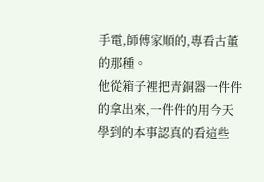手電,師傅家順的,專看古董的那種。
他從箱子裡把青銅器一件件的拿出來,一件件的用今天學到的本事認真的看這些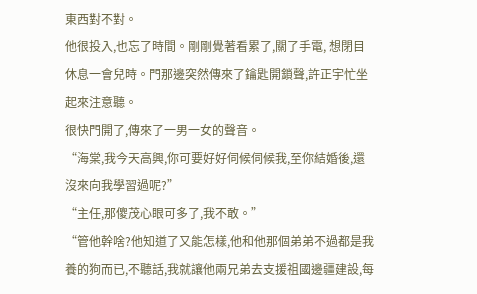東西對不對。
他很投入,也忘了時間。剛剛覺著看累了,關了手電, 想閉目休息一會兒時。門那邊突然傳來了鑰匙開鎖聲,許正宇忙坐起來注意聽。
很快門開了,傳來了一男一女的聲音。
“海棠,我今天高興,你可要好好伺候伺候我,至你結婚後,還沒來向我學習過呢?”
“主任,那傻茂心眼可多了,我不敢。”
“管他幹啥?他知道了又能怎樣,他和他那個弟弟不過都是我養的狗而已,不聽話,我就讓他兩兄弟去支援祖國邊疆建設,每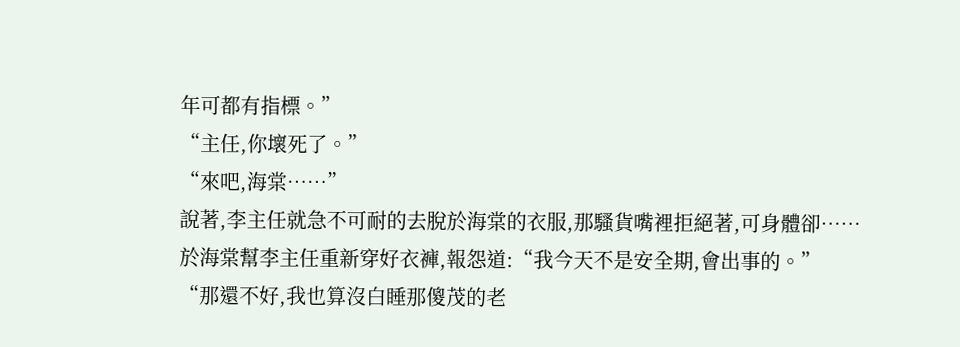年可都有指標。”
“主任,你壞死了。”
“來吧,海棠……”
說著,李主任就急不可耐的去脫於海棠的衣服,那騷貨嘴裡拒絕著,可身體卻……
於海棠幫李主任重新穿好衣褲,報怨道:“我今天不是安全期,會出事的。”
“那還不好,我也算沒白睡那傻茂的老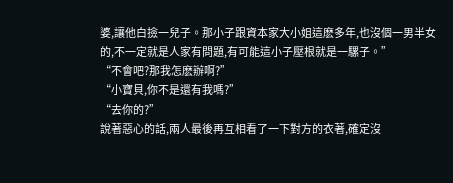婆,讓他白撿一兒子。那小子跟資本家大小姐這麽多年,也沒個一男半女的,不一定就是人家有問題,有可能這小子壓根就是一騾子。”
“不會吧?那我怎麽辦啊?”
“小寶貝,你不是還有我嗎?”
“去你的?”
說著惡心的話,兩人最後再互相看了一下對方的衣著,確定沒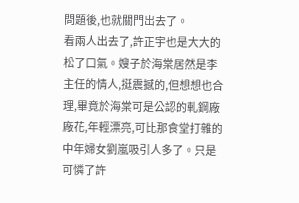問題後,也就關門岀去了。
看兩人出去了,許正宇也是大大的松了口氣。嫂子於海棠居然是李主任的情人,挺震撼的,但想想也合理,畢竟於海棠可是公認的軋鋼廠廠花,年輕漂亮,可比那食堂打雜的中年婦女劉嵐吸引人多了。只是可憐了許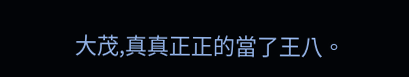大茂,真真正正的當了王八。